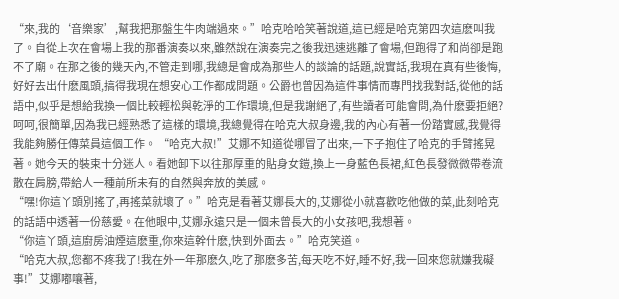“來,我的‘音樂家’,幫我把那盤生牛肉端過來。”哈克哈哈笑著說道,這已經是哈克第四次這麽叫我了。自從上次在會場上我的那番演奏以來,雖然說在演奏完之後我迅速逃離了會場,但跑得了和尚卻是跑不了廟。在那之後的幾天內,不管走到哪,我總是會成為那些人的談論的話題,說實話,我現在真有些後悔,好好去出什麽風頭,搞得我現在想安心工作都成問題。公爵也曾因為這件事情而專門找我對話,從他的話語中,似乎是想給我換一個比較輕松與乾淨的工作環境,但是我謝絕了,有些讀者可能會問,為什麽要拒絕?呵呵,很簡單,因為我已經熟悉了這樣的環境,我總覺得在哈克大叔身邊,我的內心有著一份踏實感,我覺得我能夠勝任傳菜員這個工作。 “哈克大叔!”艾娜不知道從哪冒了出來,一下子抱住了哈克的手臂搖晃著。她今天的裝束十分迷人。看她卸下以往那厚重的貼身女鎧,換上一身藍色長裙,紅色長發微微帶卷流散在肩膀,帶給人一種前所未有的自然與奔放的美感。
“嘿!你這丫頭別搖了,再搖菜就壞了。”哈克是看著艾娜長大的,艾娜從小就喜歡吃他做的菜,此刻哈克的話語中透著一份慈愛。在他眼中,艾娜永遠只是一個未曾長大的小女孩吧,我想著。
“你這丫頭,這廚房油煙這麽重,你來這幹什麽,快到外面去。”哈克笑道。
“哈克大叔,您都不疼我了!我在外一年那麽久,吃了那麽多苦,每天吃不好,睡不好,我一回來您就嫌我礙事!”艾娜嘟嚷著,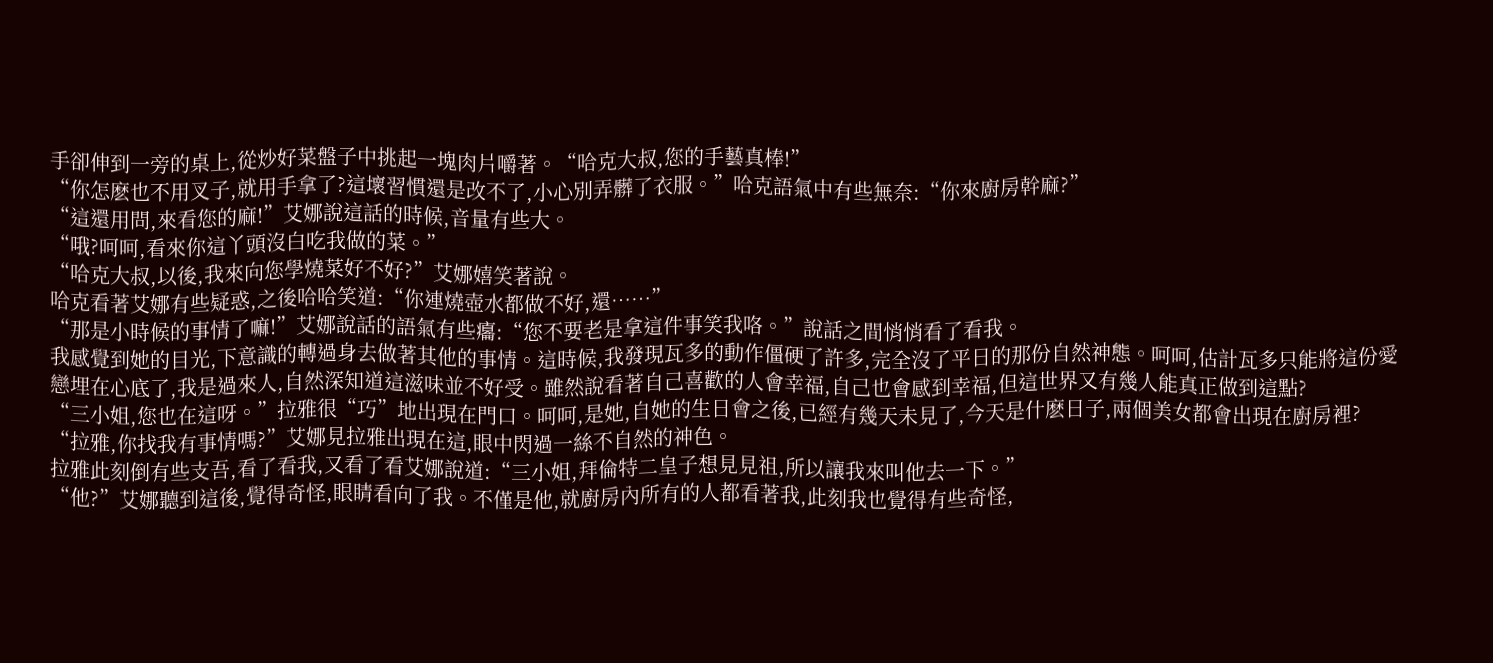手卻伸到一旁的桌上,從炒好菜盤子中挑起一塊肉片嚼著。“哈克大叔,您的手藝真棒!”
“你怎麽也不用叉子,就用手拿了?這壞習慣還是改不了,小心別弄髒了衣服。”哈克語氣中有些無奈:“你來廚房幹麻?”
“這還用問,來看您的麻!”艾娜說這話的時候,音量有些大。
“哦?呵呵,看來你這丫頭沒白吃我做的菜。”
“哈克大叔,以後,我來向您學燒菜好不好?”艾娜嬉笑著說。
哈克看著艾娜有些疑惑,之後哈哈笑道:“你連燒壺水都做不好,還……”
“那是小時候的事情了嘛!”艾娜說話的語氣有些癟:“您不要老是拿這件事笑我咯。”說話之間悄悄看了看我。
我感覺到她的目光,下意識的轉過身去做著其他的事情。這時候,我發現瓦多的動作僵硬了許多,完全沒了平日的那份自然神態。呵呵,估計瓦多只能將這份愛戀埋在心底了,我是過來人,自然深知道這滋味並不好受。雖然說看著自己喜歡的人會幸福,自己也會感到幸福,但這世界又有幾人能真正做到這點?
“三小姐,您也在這呀。”拉雅很“巧”地出現在門口。呵呵,是她,自她的生日會之後,已經有幾天未見了,今天是什麽日子,兩個美女都會出現在廚房裡?
“拉雅,你找我有事情嗎?”艾娜見拉雅出現在這,眼中閃過一絲不自然的神色。
拉雅此刻倒有些支吾,看了看我,又看了看艾娜說道:“三小姐,拜倫特二皇子想見見祖,所以讓我來叫他去一下。”
“他?”艾娜聽到這後,覺得奇怪,眼睛看向了我。不僅是他,就廚房內所有的人都看著我,此刻我也覺得有些奇怪,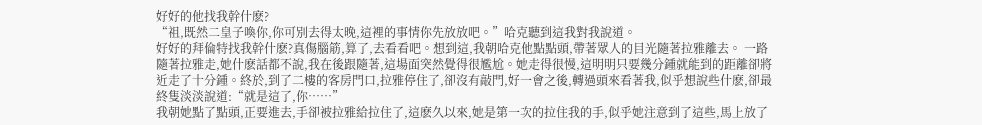好好的他找我幹什麽?
“祖,既然二皇子喚你,你可別去得太晚,這裡的事情你先放放吧。”哈克聽到這我對我說道。
好好的拜倫特找我幹什麽?真傷腦筋,算了,去看看吧。想到這,我朝哈克他點點頭,帶著眾人的目光隨著拉雅離去。 一路隨著拉雅走,她什麽話都不說,我在後跟隨著,這場面突然覺得很尷尬。她走得很慢,這明明只要幾分鍾就能到的距離卻將近走了十分鍾。終於,到了二樓的客房門口,拉雅停住了,卻沒有敲門,好一會之後,轉過頭來看著我,似乎想說些什麽,卻最終隻淡淡說道:“就是這了,你……”
我朝她點了點頭,正要進去,手卻被拉雅給拉住了,這麽久以來,她是第一次的拉住我的手,似乎她注意到了這些,馬上放了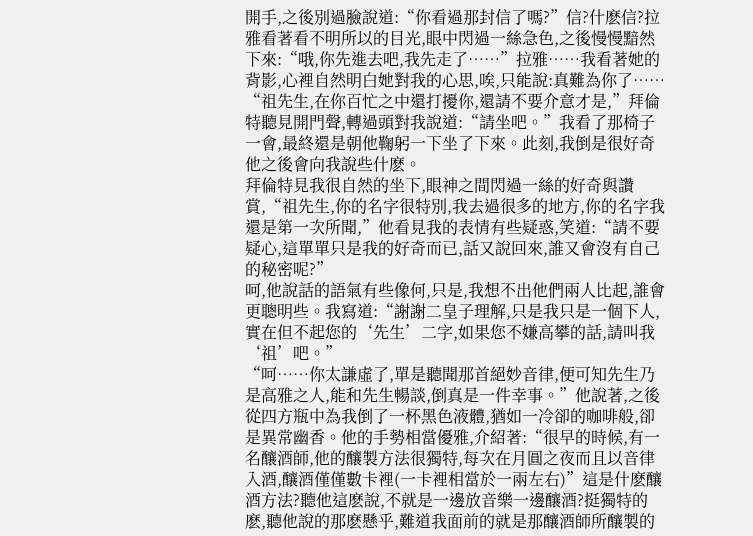開手,之後別過臉說道:“你看過那封信了嗎?”信?什麽信?拉雅看著看不明所以的目光,眼中閃過一絲急色,之後慢慢黯然下來:“哦,你先進去吧,我先走了……”拉雅……我看著她的背影,心裡自然明白她對我的心思,唉,只能說:真難為你了……
“祖先生,在你百忙之中還打擾你,還請不要介意才是,”拜倫特聽見開門聲,轉過頭對我說道:“請坐吧。”我看了那椅子一會,最終還是朝他鞠躬一下坐了下來。此刻,我倒是很好奇他之後會向我說些什麽。
拜倫特見我很自然的坐下,眼神之間閃過一絲的好奇與讚賞,“祖先生,你的名字很特別,我去過很多的地方,你的名字我還是第一次所聞,”他看見我的表情有些疑惑,笑道:“請不要疑心,這單單只是我的好奇而已,話又說回來,誰又會沒有自己的秘密呢?”
呵,他說話的語氣有些像何,只是,我想不出他們兩人比起,誰會更聰明些。我寫道:“謝謝二皇子理解,只是我只是一個下人,實在但不起您的‘先生’二字,如果您不嫌高攀的話,請叫我‘祖’吧。”
“呵……你太謙虛了,單是聽聞那首絕妙音律,便可知先生乃是高雅之人,能和先生暢談,倒真是一件幸事。”他說著,之後從四方瓶中為我倒了一杯黑色液體,猶如一冷卻的咖啡般,卻是異常幽香。他的手勢相當優雅,介紹著:“很早的時候,有一名釀酒師,他的釀製方法很獨特,每次在月圓之夜而且以音律入酒,釀酒僅僅數卡裡(一卡裡相當於一兩左右)”這是什麽釀酒方法?聽他這麽說,不就是一邊放音樂一邊釀酒?挺獨特的麽,聽他說的那麽懸乎,難道我面前的就是那釀酒師所釀製的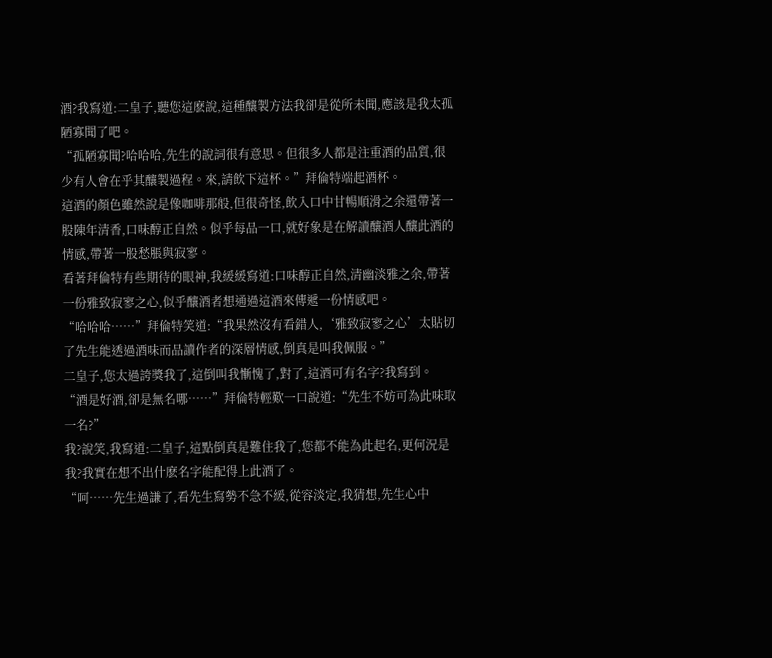酒?我寫道:二皇子,聽您這麽說,這種釀製方法我卻是從所未聞,應該是我太孤陋寡聞了吧。
“孤陋寡聞?哈哈哈,先生的說詞很有意思。但很多人都是注重酒的品質,很少有人會在乎其釀製過程。來,請飲下這杯。”拜倫特端起酒杯。
這酒的顏色雖然說是像咖啡那般,但很奇怪,飲入口中甘暢順滑之余還帶著一股陳年清香,口味醇正自然。似乎每品一口,就好象是在解讀釀酒人釀此酒的情感,帶著一股愁脹與寂寥。
看著拜倫特有些期待的眼神,我緩緩寫道:口味醇正自然,清幽淡雅之余,帶著一份雅致寂寥之心,似乎釀酒者想通過這酒來傳遞一份情感吧。
“哈哈哈……”拜倫特笑道:“我果然沒有看錯人,‘雅致寂寥之心’太貼切了先生能透過酒味而品讀作者的深層情感,倒真是叫我佩服。”
二皇子,您太過誇獎我了,這倒叫我慚愧了,對了,這酒可有名字?我寫到。
“酒是好酒,卻是無名哪……”拜倫特輕歎一口說道:“先生不妨可為此味取一名?”
我?說笑,我寫道:二皇子,這點倒真是難住我了,您都不能為此起名,更何況是我?我實在想不出什麽名字能配得上此酒了。
“呵……先生過謙了,看先生寫勢不急不緩,從容淡定,我猜想,先生心中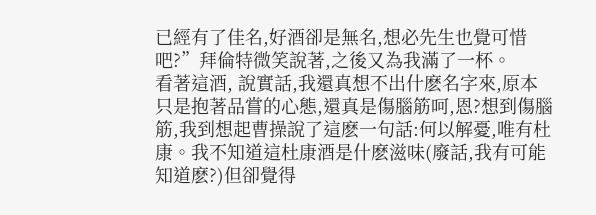已經有了佳名,好酒卻是無名,想必先生也覺可惜吧?”拜倫特微笑說著,之後又為我滿了一杯。
看著這酒, 說實話,我還真想不出什麽名字來,原本只是抱著品嘗的心態,還真是傷腦筋呵,恩?想到傷腦筋,我到想起曹操說了這麽一句話:何以解憂,唯有杜康。我不知道這杜康酒是什麽滋味(廢話,我有可能知道麽?)但卻覺得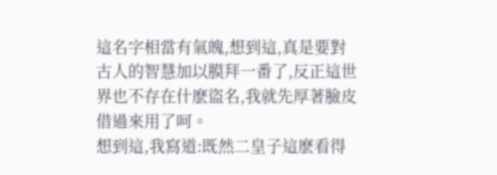這名字相當有氣魄,想到這,真是要對古人的智慧加以膜拜一番了,反正這世界也不存在什麽盜名,我就先厚著臉皮借過來用了呵。
想到這,我寫道:既然二皇子這麽看得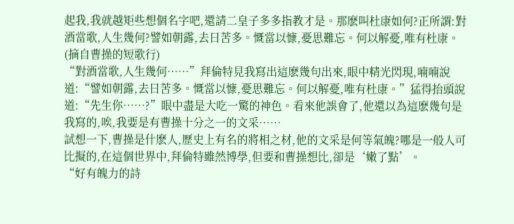起我,我就越矩些想個名字吧,還請二皇子多多指教才是。那麽叫杜康如何?正所謂:對酒當歌,人生幾何?譬如朝露,去日苦多。慨當以慷,憂思難忘。何以解憂,唯有杜康。(摘自曹操的短歌行)
“對酒當歌,人生幾何……”拜倫特見我寫出這麽幾句出來,眼中精光閃現,喃喃說道:“譬如朝露,去日苦多。慨當以慷,憂思難忘。何以解憂,唯有杜康。”猛得抬頭說道:“先生你……?”眼中盡是大吃一驚的神色。看來他誤會了,他還以為這麽幾句是我寫的,唉,我要是有曹操十分之一的文采……
試想一下,曹操是什麽人,歷史上有名的將相之材,他的文采是何等氣魄?哪是一般人可比擬的,在這個世界中,拜倫特雖然博學,但要和曹操想比,卻是‘嫩了點’。
“好有魄力的詩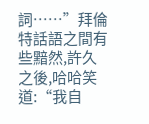詞……”拜倫特話語之間有些黯然,許久之後,哈哈笑道:“我自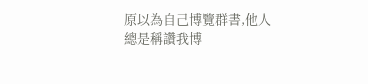原以為自己博覽群書,他人總是稱讚我博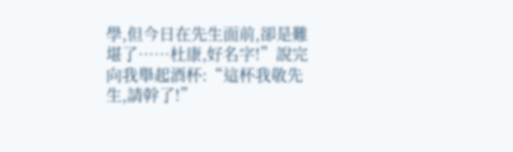學,但今日在先生面前,卻是難堪了……杜康,好名字!”說完向我舉起酒杯:“這杯我敬先生,請幹了!”